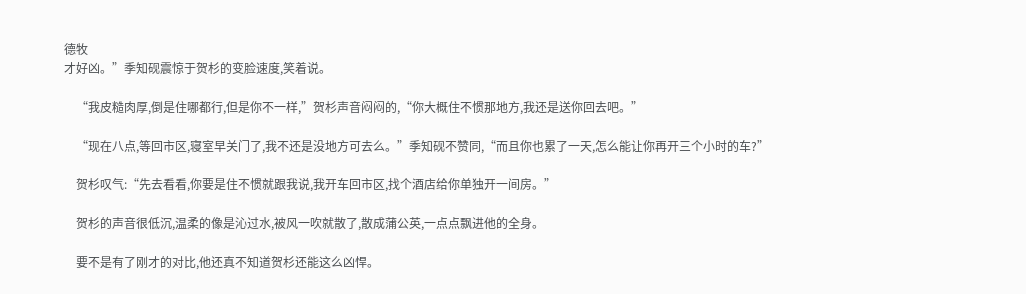德牧
才好凶。”季知砚震惊于贺杉的变脸速度,笑着说。

    “我皮糙肉厚,倒是住哪都行,但是你不一样,”贺杉声音闷闷的,“你大概住不惯那地方,我还是送你回去吧。”

    “现在八点,等回市区,寝室早关门了,我不还是没地方可去么。”季知砚不赞同,“而且你也累了一天,怎么能让你再开三个小时的车?”

    贺杉叹气:“先去看看,你要是住不惯就跟我说,我开车回市区,找个酒店给你单独开一间房。”

    贺杉的声音很低沉,温柔的像是沁过水,被风一吹就散了,散成蒲公英,一点点飘进他的全身。

    要不是有了刚才的对比,他还真不知道贺杉还能这么凶悍。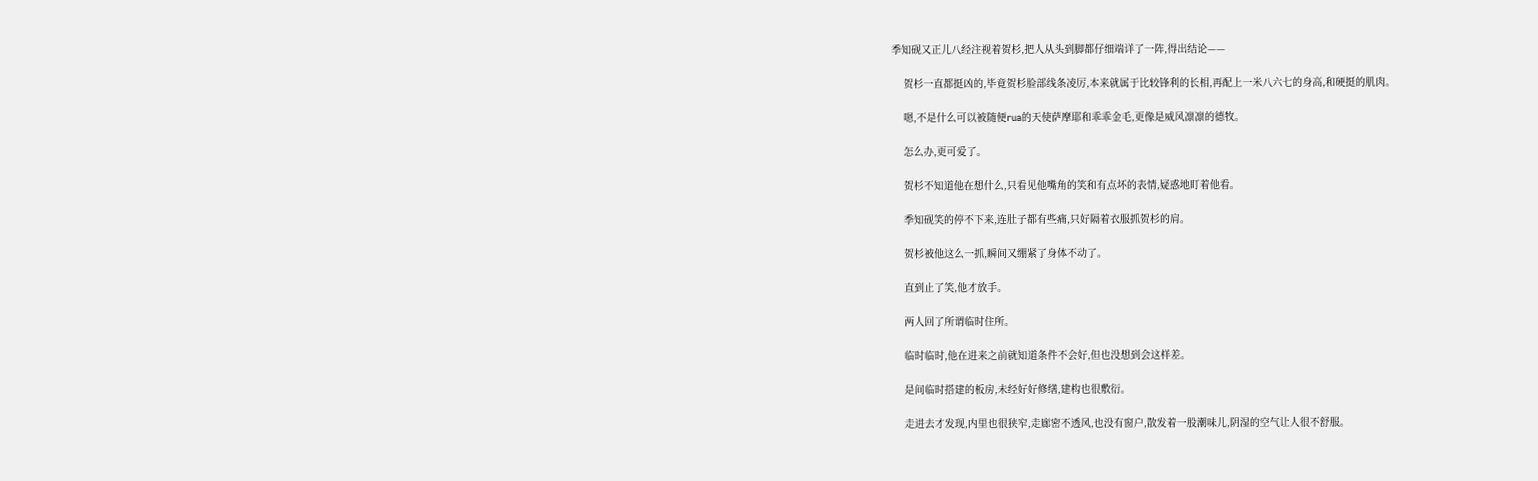季知砚又正儿八经注视着贺杉,把人从头到脚都仔细端详了一阵,得出结论——

    贺杉一直都挺凶的,毕竟贺杉脸部线条凌厉,本来就属于比较锋利的长相,再配上一米八六七的身高,和硬挺的肌肉。

    嗯,不是什么可以被随便rua的天使萨摩耶和乖乖金毛,更像是威风凛凛的德牧。

    怎么办,更可爱了。

    贺杉不知道他在想什么,只看见他嘴角的笑和有点坏的表情,疑惑地盯着他看。

    季知砚笑的停不下来,连肚子都有些痛,只好隔着衣服抓贺杉的肩。

    贺杉被他这么一抓,瞬间又绷紧了身体不动了。

    直到止了笑,他才放手。

    两人回了所谓临时住所。

    临时临时,他在进来之前就知道条件不会好,但也没想到会这样差。

    是间临时搭建的板房,未经好好修缮,建构也很敷衍。

    走进去才发现,内里也很狭窄,走廊密不透风,也没有窗户,散发着一股潮味儿,阴湿的空气让人很不舒服。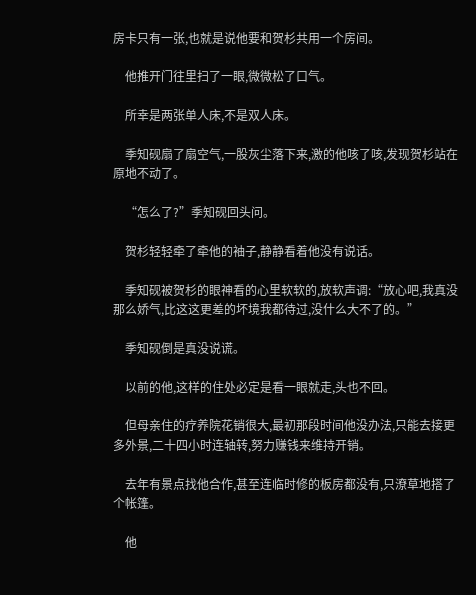房卡只有一张,也就是说他要和贺杉共用一个房间。

    他推开门往里扫了一眼,微微松了口气。

    所幸是两张单人床,不是双人床。

    季知砚扇了扇空气,一股灰尘落下来,激的他咳了咳,发现贺杉站在原地不动了。

    “怎么了?”季知砚回头问。

    贺杉轻轻牵了牵他的袖子,静静看着他没有说话。

    季知砚被贺杉的眼神看的心里软软的,放软声调:“放心吧,我真没那么娇气,比这这更差的坏境我都待过,没什么大不了的。”

    季知砚倒是真没说谎。

    以前的他,这样的住处必定是看一眼就走,头也不回。

    但母亲住的疗养院花销很大,最初那段时间他没办法,只能去接更多外景,二十四小时连轴转,努力赚钱来维持开销。

    去年有景点找他合作,甚至连临时修的板房都没有,只潦草地搭了个帐篷。

    他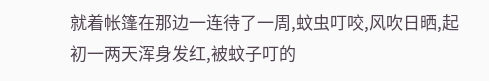就着帐篷在那边一连待了一周,蚊虫叮咬,风吹日晒,起初一两天浑身发红,被蚊子叮的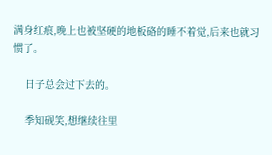满身红痕,晚上也被坚硬的地板硌的睡不着觉,后来也就习惯了。

    日子总会过下去的。

    季知砚笑,想继续往里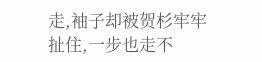走,袖子却被贺杉牢牢扯住,一步也走不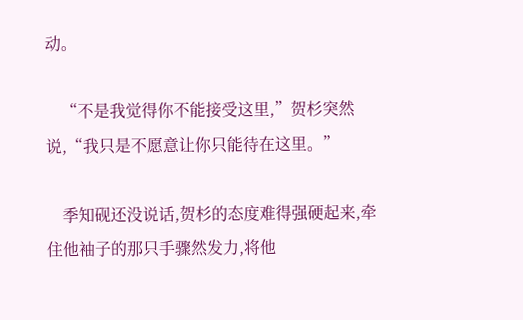动。

    “不是我觉得你不能接受这里,”贺杉突然说,“我只是不愿意让你只能待在这里。”

    季知砚还没说话,贺杉的态度难得强硬起来,牵住他袖子的那只手骤然发力,将他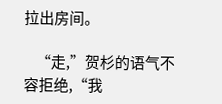拉出房间。

    “走,”贺杉的语气不容拒绝,“我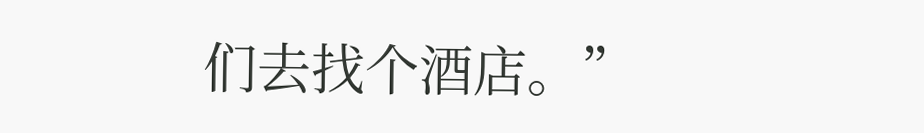们去找个酒店。”